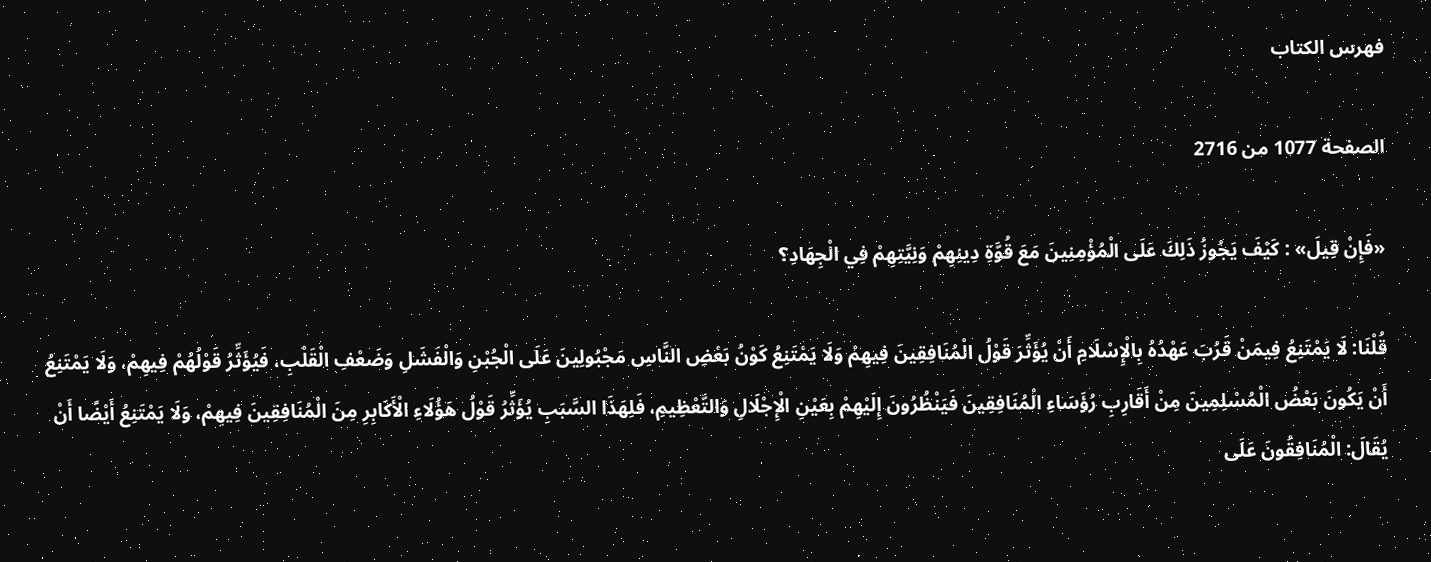فهرس الكتاب

الصفحة 1077 من 2716

«فَإِنْ قِيلَ» : كَيْفَ يَجُوزُ ذَلِكَ عَلَى الْمُؤْمِنِينَ مَعَ قُوَّةِ دِينِهِمْ وَنِيَّتِهِمْ فِي الْجِهَادِ؟

قُلْنَا: لَا يَمْتَنِعُ فِيمَنْ قَرُبَ عَهْدُهُ بِالْإِسْلَامِ أَنْ يُؤَثِّرَ قَوْلُ الْمُنَافِقِينَ فِيهِمْ وَلَا يَمْتَنِعُ كَوْنُ بَعْضِ النَّاسِ مَجْبُولِينَ عَلَى الْجُبْنِ وَالْفَشَلِ وَضَعْفِ الْقَلْبِ، فَيُؤَثِّرُ قَوْلُهُمْ فِيهِمْ، وَلَا يَمْتَنِعُ أَنْ يَكُونَ بَعْضُ الْمُسْلِمِينَ مِنْ أَقَارِبِ رُؤَسَاءِ الْمُنَافِقِينَ فَيَنْظُرُونَ إِلَيْهِمْ بِعَيْنِ الْإِجْلَالِ وَالتَّعْظِيمِ، فَلِهَذَا السَّبَبِ يُؤَثِّرُ قَوْلُ هَؤُلَاءِ الْأَكَابِرِ مِنَ الْمُنَافِقِينَ فِيهِمْ، وَلَا يَمْتَنِعُ أَيْضًا أَنْ يُقَالَ: الْمُنَافِقُونَ عَلَى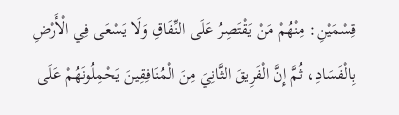قِسْمَيْنِ: مِنْهُمْ مَنْ يَقْتَصِرُ عَلَى النِّفَاقِ وَلَا يَسْعَى فِي الْأَرْضِ بِالْفَسَادِ، ثُمَّ إِنَّ الْفَرِيقَ الثَّانِيَ مِنَ الْمُنَافِقِينَ يَحْمِلُونَهُمْ عَلَى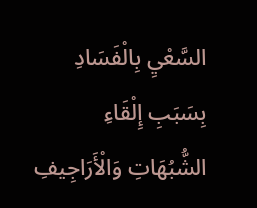السَّعْيِ بِالْفَسَادِ بِسَبَبِ إِلْقَاءِ الشُّبُهَاتِ وَالْأَرَاجِيفِ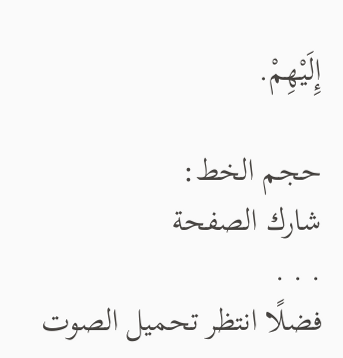إِلَيْهِمْ.

حجم الخط:
شارك الصفحة
. . .
فضلًا انتظر تحميل الصوت